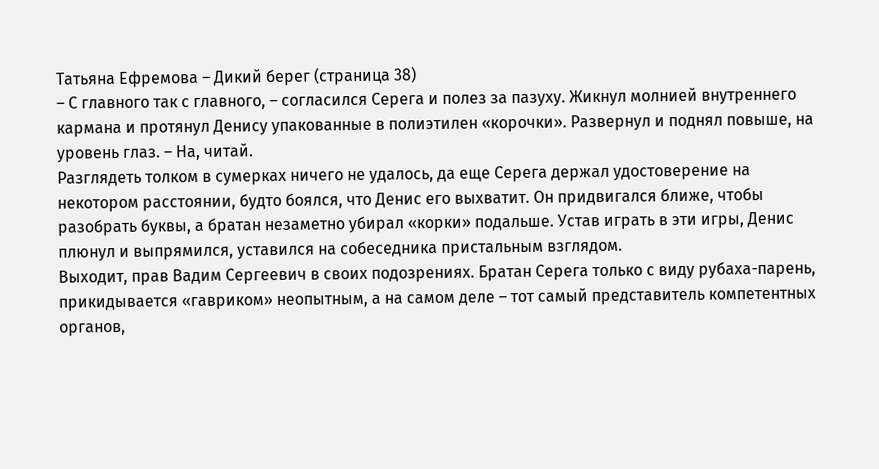Татьяна Ефремова – Дикий берег (страница 38)
– С главного так с главного, – согласился Серега и полез за пазуху. Жикнул молнией внутреннего кармана и протянул Денису упакованные в полиэтилен «корочки». Развернул и поднял повыше, на уровень глаз. – На, читай.
Разглядеть толком в сумерках ничего не удалось, да еще Серега держал удостоверение на некотором расстоянии, будто боялся, что Денис его выхватит. Он придвигался ближе, чтобы разобрать буквы, а братан незаметно убирал «корки» подальше. Устав играть в эти игры, Денис плюнул и выпрямился, уставился на собеседника пристальным взглядом.
Выходит, прав Вадим Сергеевич в своих подозрениях. Братан Серега только с виду рубаха-парень, прикидывается «гавриком» неопытным, а на самом деле – тот самый представитель компетентных органов,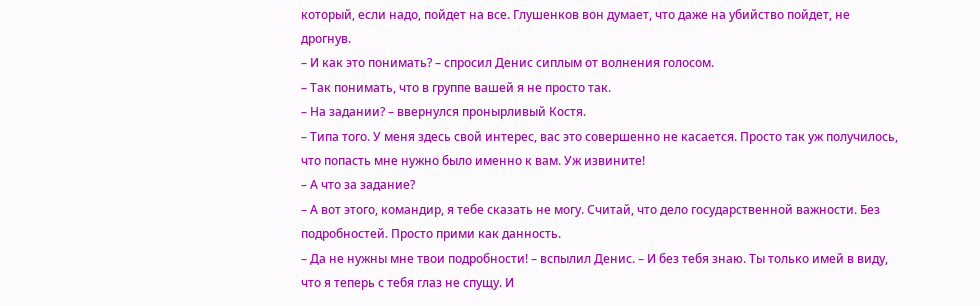который, если надо, пойдет на все. Глушенков вон думает, что даже на убийство пойдет, не дрогнув.
– И как это понимать? – спросил Денис сиплым от волнения голосом.
– Так понимать, что в группе вашей я не просто так.
– На задании? – ввернулся пронырливый Костя.
– Типа того. У меня здесь свой интерес, вас это совершенно не касается. Просто так уж получилось, что попасть мне нужно было именно к вам. Уж извините!
– А что за задание?
– А вот этого, командир, я тебе сказать не могу. Считай, что дело государственной важности. Без подробностей. Просто прими как данность.
– Да не нужны мне твои подробности! – вспылил Денис. – И без тебя знаю. Ты только имей в виду, что я теперь с тебя глаз не спущу. И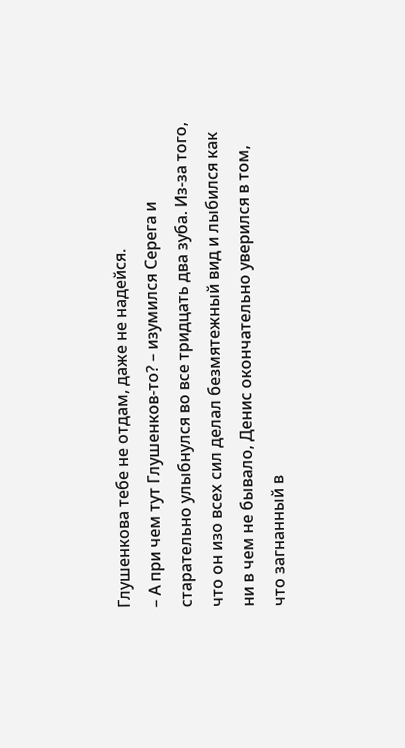Глушенкова тебе не отдам, даже не надейся.
– А при чем тут Глушенков-то? – изумился Серега и старательно улыбнулся во все тридцать два зуба. Из-за того, что он изо всех сил делал безмятежный вид и лыбился как ни в чем не бывало, Денис окончательно уверился в том, что загнанный в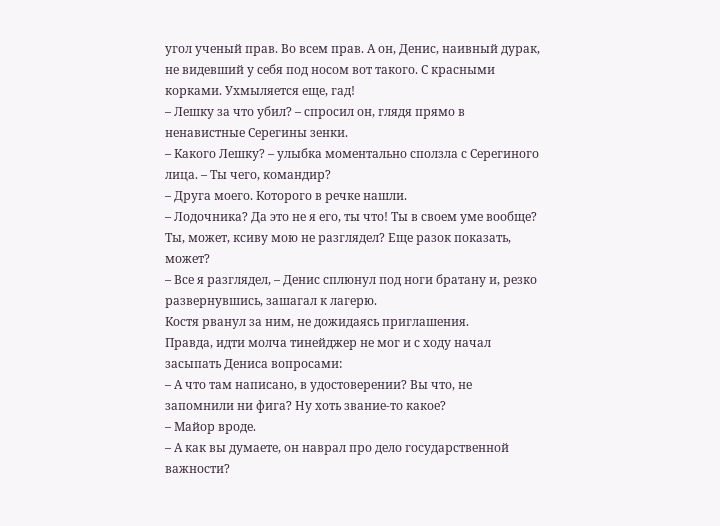угол ученый прав. Во всем прав. А он, Денис, наивный дурак, не видевший у себя под носом вот такого. С красными корками. Ухмыляется еще, гад!
– Лешку за что убил? – спросил он, глядя прямо в ненавистные Серегины зенки.
– Какого Лешку? – улыбка моментально сползла с Серегиного лица. – Ты чего, командир?
– Друга моего. Которого в речке нашли.
– Лодочника? Да это не я его, ты что! Ты в своем уме вообще? Ты, может, ксиву мою не разглядел? Еще разок показать, может?
– Все я разглядел, – Денис сплюнул под ноги братану и, резко развернувшись, зашагал к лагерю.
Костя рванул за ним, не дожидаясь приглашения.
Правда, идти молча тинейджер не мог и с ходу начал засыпать Дениса вопросами:
– А что там написано, в удостоверении? Вы что, не запомнили ни фига? Ну хоть звание-то какое?
– Майор вроде.
– А как вы думаете, он наврал про дело государственной важности?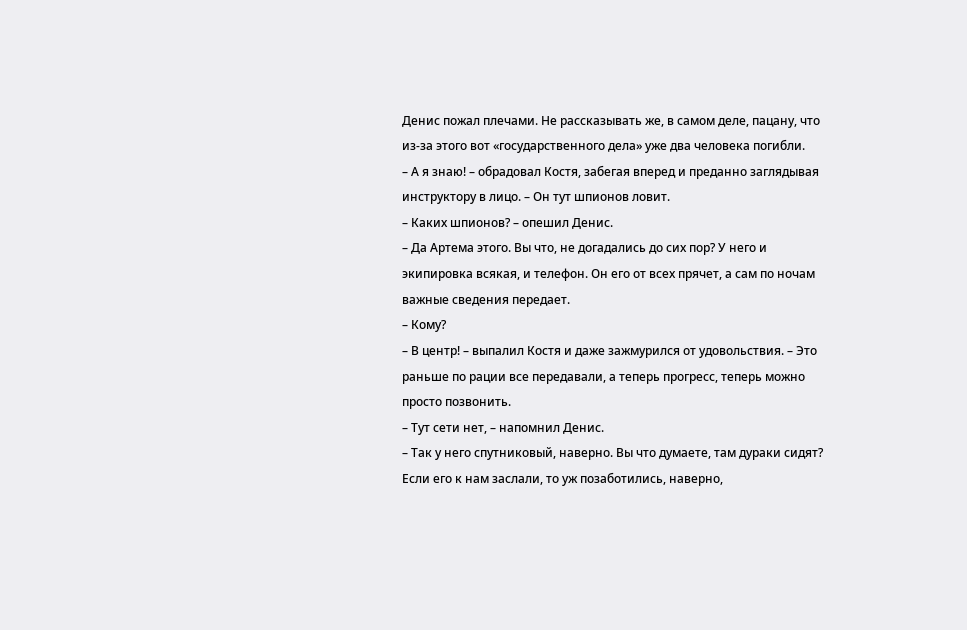Денис пожал плечами. Не рассказывать же, в самом деле, пацану, что из-за этого вот «государственного дела» уже два человека погибли.
– А я знаю! – обрадовал Костя, забегая вперед и преданно заглядывая инструктору в лицо. – Он тут шпионов ловит.
– Каких шпионов? – опешил Денис.
– Да Артема этого. Вы что, не догадались до сих пор? У него и экипировка всякая, и телефон. Он его от всех прячет, а сам по ночам важные сведения передает.
– Кому?
– В центр! – выпалил Костя и даже зажмурился от удовольствия. – Это раньше по рации все передавали, а теперь прогресс, теперь можно просто позвонить.
– Тут сети нет, – напомнил Денис.
– Так у него спутниковый, наверно. Вы что думаете, там дураки сидят? Если его к нам заслали, то уж позаботились, наверно,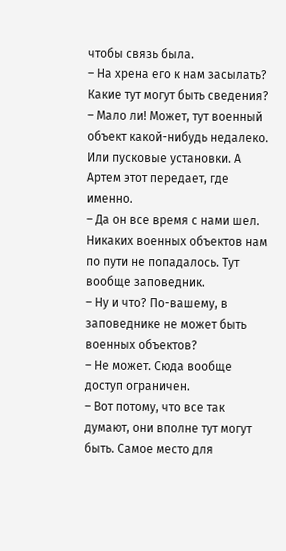чтобы связь была.
– На хрена его к нам засылать? Какие тут могут быть сведения?
– Мало ли! Может, тут военный объект какой-нибудь недалеко. Или пусковые установки. А Артем этот передает, где именно.
– Да он все время с нами шел. Никаких военных объектов нам по пути не попадалось. Тут вообще заповедник.
– Ну и что? По-вашему, в заповеднике не может быть военных объектов?
– Не может. Сюда вообще доступ ограничен.
– Вот потому, что все так думают, они вполне тут могут быть. Самое место для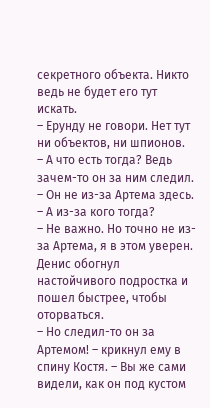секретного объекта. Никто ведь не будет его тут искать.
– Ерунду не говори. Нет тут ни объектов, ни шпионов.
– А что есть тогда? Ведь зачем-то он за ним следил.
– Он не из-за Артема здесь.
– А из-за кого тогда?
– Не важно. Но точно не из-за Артема, я в этом уверен.
Денис обогнул настойчивого подростка и пошел быстрее, чтобы оторваться.
– Но следил-то он за Артемом! – крикнул ему в спину Костя. – Вы же сами видели, как он под кустом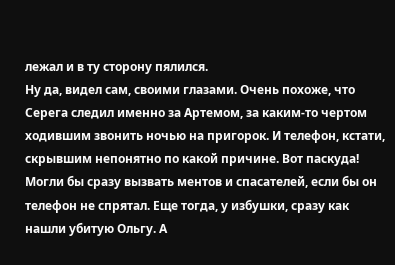лежал и в ту сторону пялился.
Ну да, видел сам, своими глазами. Очень похоже, что Серега следил именно за Артемом, за каким-то чертом ходившим звонить ночью на пригорок. И телефон, кстати, скрывшим непонятно по какой причине. Вот паскуда! Могли бы сразу вызвать ментов и спасателей, если бы он телефон не спрятал. Еще тогда, у избушки, сразу как нашли убитую Ольгу. А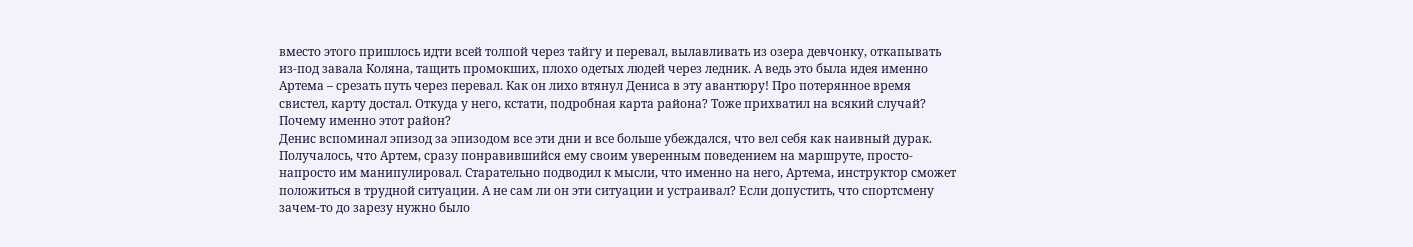вместо этого пришлось идти всей толпой через тайгу и перевал, вылавливать из озера девчонку, откапывать из-под завала Коляна, тащить промокших, плохо одетых людей через ледник. А ведь это была идея именно Артема – срезать путь через перевал. Как он лихо втянул Дениса в эту авантюру! Про потерянное время свистел, карту достал. Откуда у него, кстати, подробная карта района? Тоже прихватил на всякий случай? Почему именно этот район?
Денис вспоминал эпизод за эпизодом все эти дни и все больше убеждался, что вел себя как наивный дурак. Получалось, что Артем, сразу понравившийся ему своим уверенным поведением на маршруте, просто-напросто им манипулировал. Старательно подводил к мысли, что именно на него, Артема, инструктор сможет положиться в трудной ситуации. А не сам ли он эти ситуации и устраивал? Если допустить, что спортсмену зачем-то до зарезу нужно было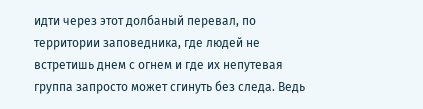идти через этот долбаный перевал, по территории заповедника, где людей не встретишь днем с огнем и где их непутевая группа запросто может сгинуть без следа. Ведь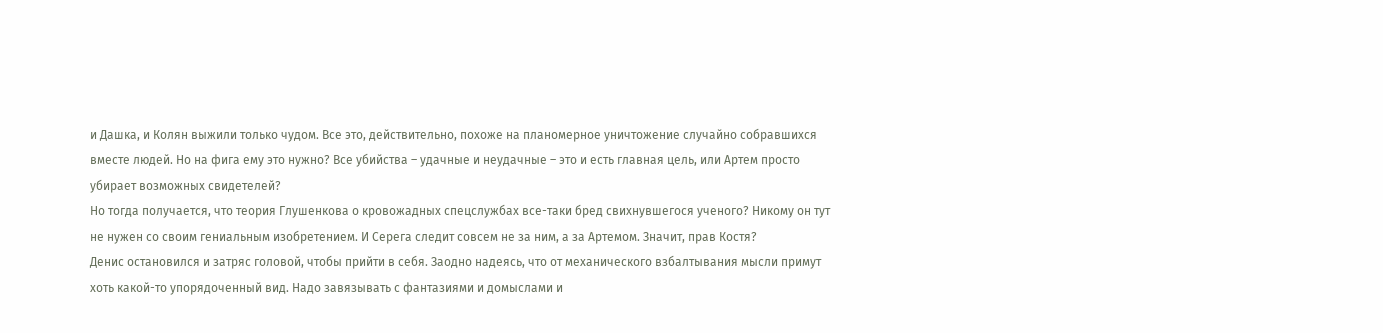и Дашка, и Колян выжили только чудом. Все это, действительно, похоже на планомерное уничтожение случайно собравшихся вместе людей. Но на фига ему это нужно? Все убийства – удачные и неудачные – это и есть главная цель, или Артем просто убирает возможных свидетелей?
Но тогда получается, что теория Глушенкова о кровожадных спецслужбах все-таки бред свихнувшегося ученого? Никому он тут не нужен со своим гениальным изобретением. И Серега следит совсем не за ним, а за Артемом. Значит, прав Костя?
Денис остановился и затряс головой, чтобы прийти в себя. Заодно надеясь, что от механического взбалтывания мысли примут хоть какой-то упорядоченный вид. Надо завязывать с фантазиями и домыслами и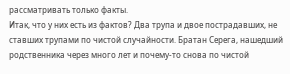рассматривать только факты.
Итак, что у них есть из фактов? Два трупа и двое пострадавших, не ставших трупами по чистой случайности. Братан Серега, нашедший родственника через много лет и почему-то снова по чистой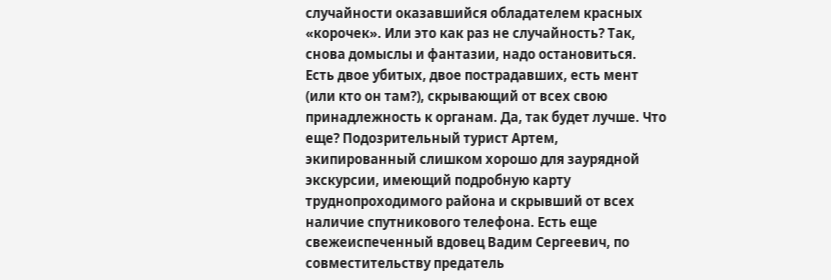случайности оказавшийся обладателем красных «корочек». Или это как раз не случайность? Так, снова домыслы и фантазии, надо остановиться. Есть двое убитых, двое пострадавших, есть мент (или кто он там?), скрывающий от всех свою принадлежность к органам. Да, так будет лучше. Что еще? Подозрительный турист Артем, экипированный слишком хорошо для заурядной экскурсии, имеющий подробную карту труднопроходимого района и скрывший от всех наличие спутникового телефона. Есть еще свежеиспеченный вдовец Вадим Сергеевич, по совместительству предатель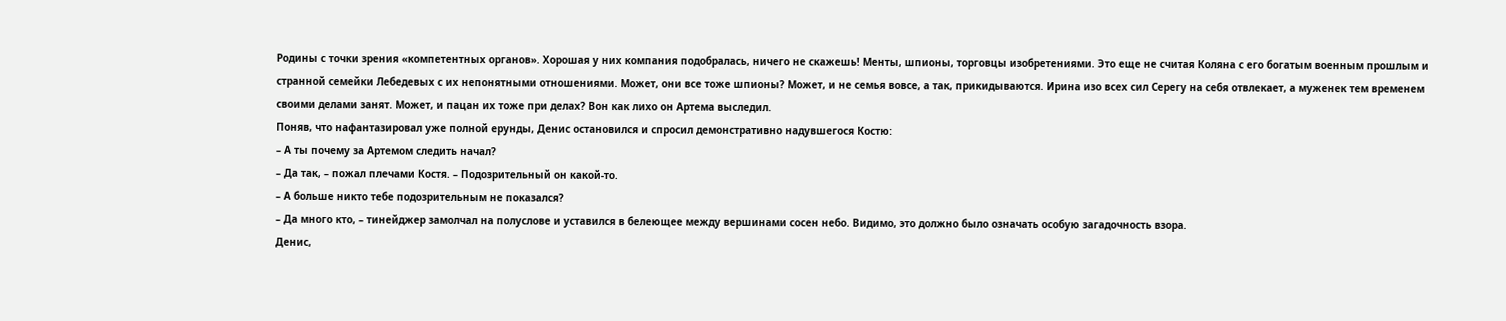Родины с точки зрения «компетентных органов». Хорошая у них компания подобралась, ничего не скажешь! Менты, шпионы, торговцы изобретениями. Это еще не считая Коляна с его богатым военным прошлым и странной семейки Лебедевых с их непонятными отношениями. Может, они все тоже шпионы? Может, и не семья вовсе, а так, прикидываются. Ирина изо всех сил Серегу на себя отвлекает, а муженек тем временем своими делами занят. Может, и пацан их тоже при делах? Вон как лихо он Артема выследил.
Поняв, что нафантазировал уже полной ерунды, Денис остановился и спросил демонстративно надувшегося Костю:
– А ты почему за Артемом следить начал?
– Да так, – пожал плечами Костя. – Подозрительный он какой-то.
– А больше никто тебе подозрительным не показался?
– Да много кто, – тинейджер замолчал на полуслове и уставился в белеющее между вершинами сосен небо. Видимо, это должно было означать особую загадочность взора.
Денис,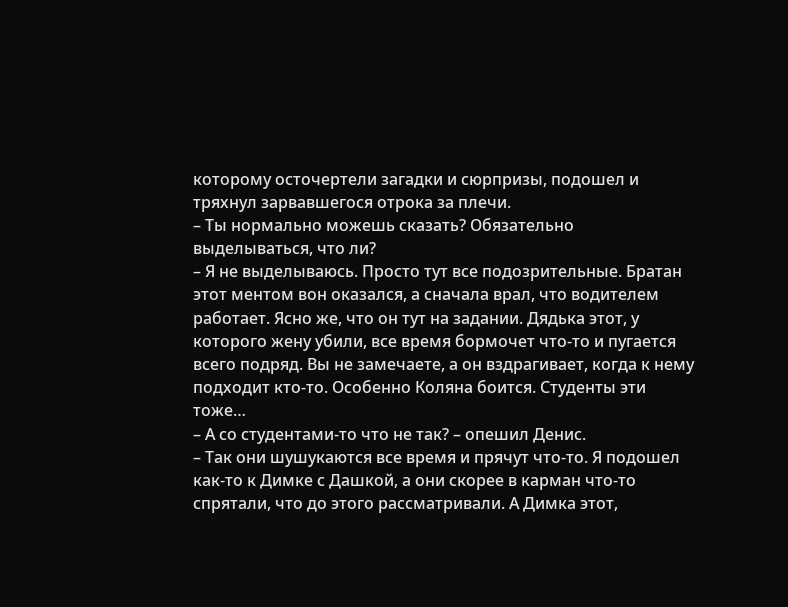которому осточертели загадки и сюрпризы, подошел и тряхнул зарвавшегося отрока за плечи.
– Ты нормально можешь сказать? Обязательно выделываться, что ли?
– Я не выделываюсь. Просто тут все подозрительные. Братан этот ментом вон оказался, а сначала врал, что водителем работает. Ясно же, что он тут на задании. Дядька этот, у которого жену убили, все время бормочет что-то и пугается всего подряд. Вы не замечаете, а он вздрагивает, когда к нему подходит кто-то. Особенно Коляна боится. Студенты эти тоже…
– А со студентами-то что не так? – опешил Денис.
– Так они шушукаются все время и прячут что-то. Я подошел как-то к Димке с Дашкой, а они скорее в карман что-то спрятали, что до этого рассматривали. А Димка этот,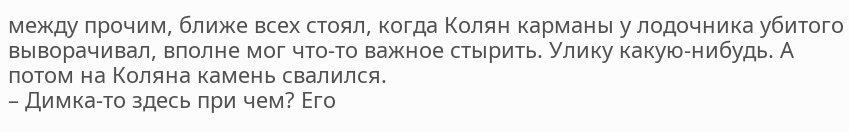между прочим, ближе всех стоял, когда Колян карманы у лодочника убитого выворачивал, вполне мог что-то важное стырить. Улику какую-нибудь. А потом на Коляна камень свалился.
– Димка-то здесь при чем? Его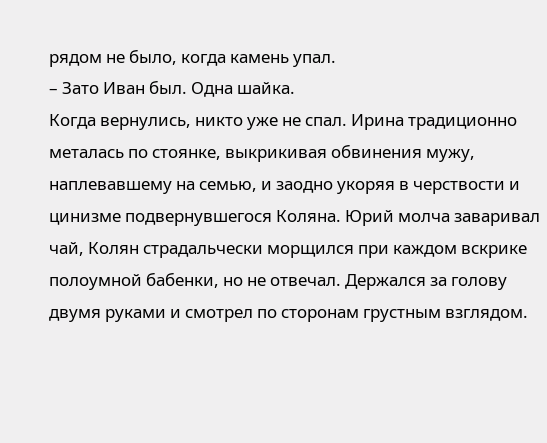рядом не было, когда камень упал.
– Зато Иван был. Одна шайка.
Когда вернулись, никто уже не спал. Ирина традиционно металась по стоянке, выкрикивая обвинения мужу, наплевавшему на семью, и заодно укоряя в черствости и цинизме подвернувшегося Коляна. Юрий молча заваривал чай, Колян страдальчески морщился при каждом вскрике полоумной бабенки, но не отвечал. Держался за голову двумя руками и смотрел по сторонам грустным взглядом.